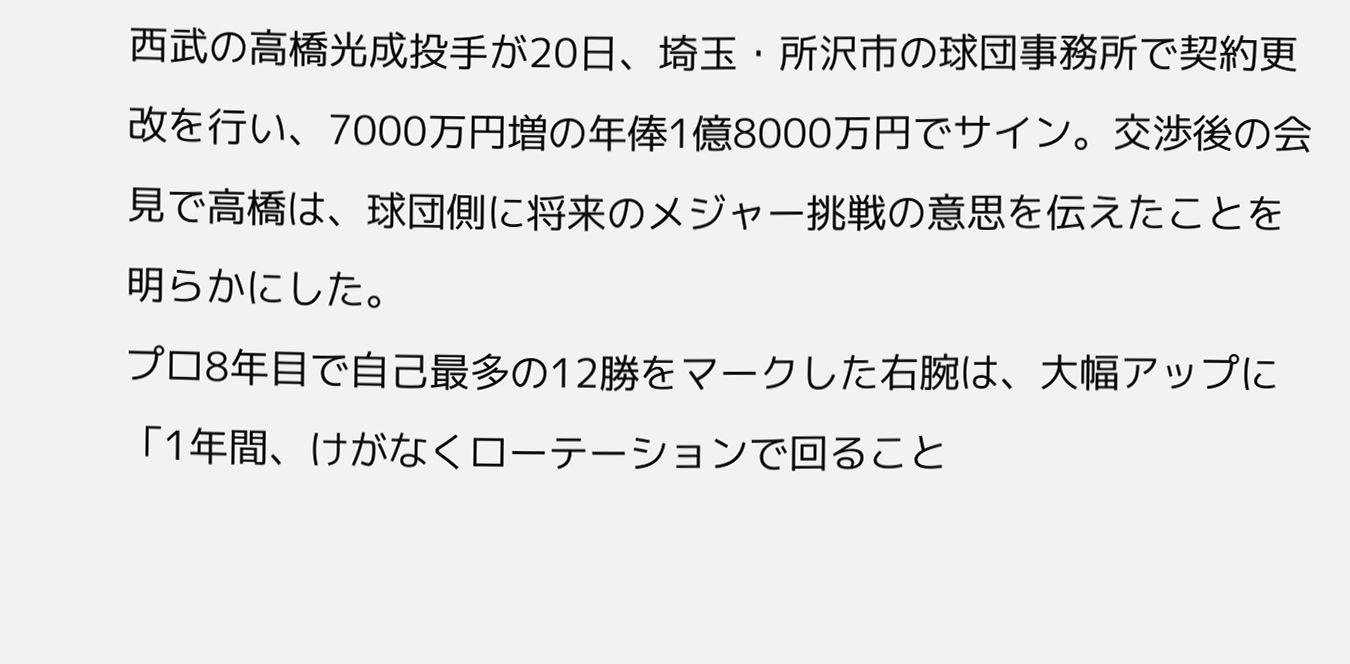西武の高橋光成投手が20日、埼玉・所沢市の球団事務所で契約更改を行い、7000万円増の年俸1億8000万円でサイン。交渉後の会見で高橋は、球団側に将来のメジャー挑戦の意思を伝えたことを明らかにした。
プロ8年目で自己最多の12勝をマークした右腕は、大幅アップに「1年間、けがなくローテーションで回ること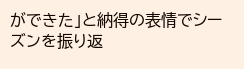ができた」と納得の表情でシーズンを振り返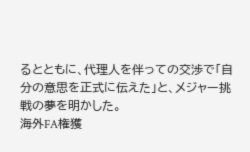るとともに、代理人を伴っての交渉で「自分の意思を正式に伝えた」と、メジャー挑戦の夢を明かした。
海外FA権獲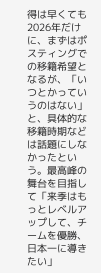得は早くても2026年だけに、まずはポスティングでの移籍希望となるが、「いつとかっていうのはない」と、具体的な移籍時期などは話題にしなかったという。最高峰の舞台を目指して「来季はもっとレベルアップして、チームを優勝、日本一に導きたい」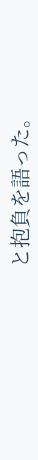と抱負を語った。